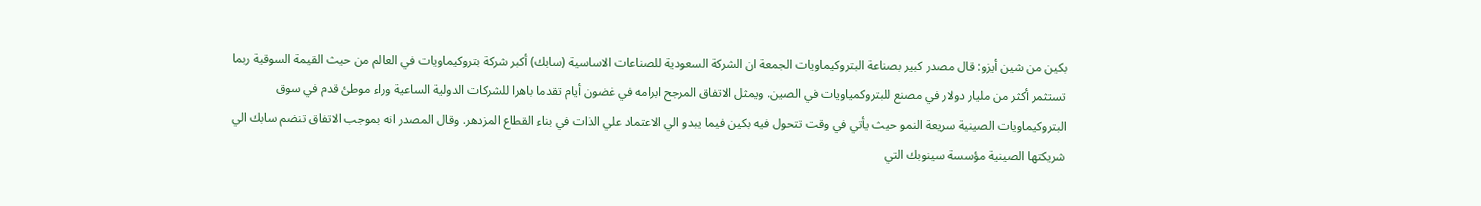بكين من شين أيزو: قال مصدر كبير بصناعة البتروكيماويات الجمعة ان الشركة السعودية للصناعات الاساسية (سابك) أكبر شركة بتروكيماويات في العالم من حيث القيمة السوقية ربما تستثمر أكثر من مليار دولار في مصنع للبتروكمياويات في الصين. ويمثل الاتفاق المرجح ابرامه في غضون أيام تقدما باهرا للشركات الدولية الساعية وراء موطئ قدم في سوق البتروكيماويات الصينية سريعة النمو حيث يأتي في وقت تتحول فيه بكين فيما يبدو الي الاعتماد علي الذات في بناء القطاع المزدهر. وقال المصدر انه بموجب الاتفاق تنضم سابك الي شريكتها الصينية مؤسسة سينوبك التي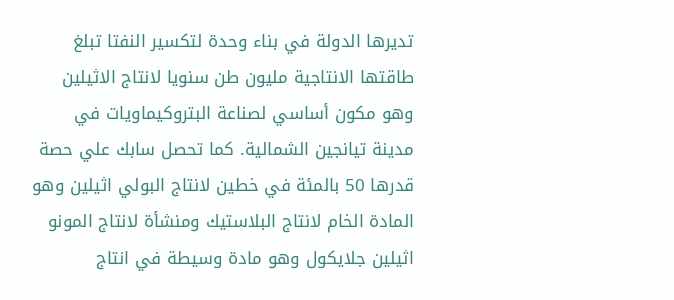تديرها الدولة في بناء وحدة لتكسير النفتا تبلغ طاقتها الانتاجية مليون طن سنويا لانتاج الاثيلين وهو مكون أساسي لصناعة البتروكيماويات في مدينة تيانجين الشمالية. كما تحصل سابك علي حصة قدرها 50 بالمئة في خطين لانتاج البولي اثيلين وهو المادة الخام لانتاج البلاستيك ومنشأة لانتاج المونو اثيلين جلايكول وهو مادة وسيطة في انتاج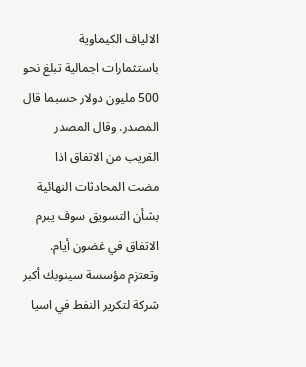الالياف الكيماوية باستثمارات اجمالية تبلغ نحو 500 مليون دولار حسبما قال المصدر. وقال المصدر القريب من الاتفاق اذا مضت المحادثات النهائية بشأن التسويق سوف يبرم الاتفاق في غضون أيام.
وتعتزم مؤسسة سينوبك أكبر شركة لتكرير النفط في اسيا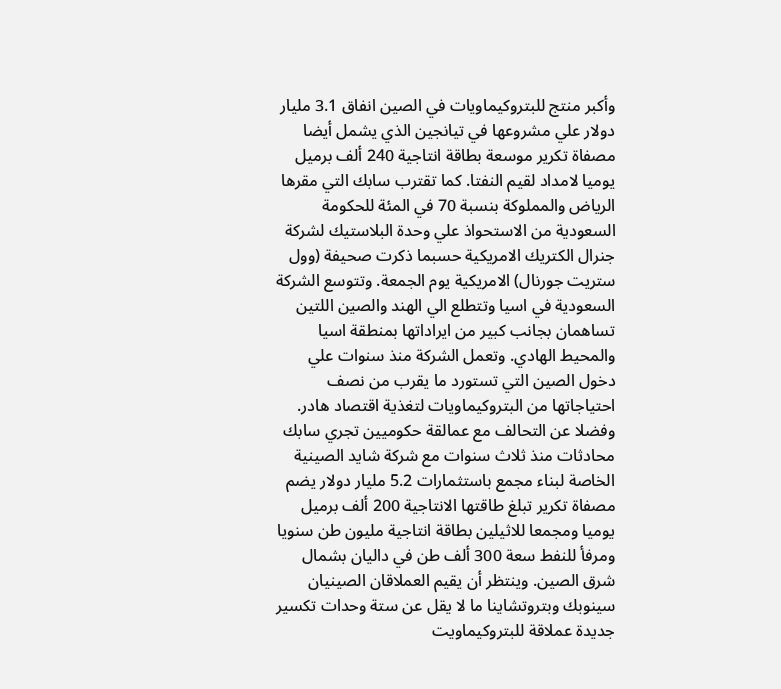وأكبر منتج للبتروكيماويات في الصين انفاق 3.1 مليار دولار علي مشروعها في تيانجين الذي يشمل أيضا مصفاة تكرير موسعة بطاقة انتاجية 240 ألف برميل يوميا لامداد لقيم النفتا. كما تقترب سابك التي مقرها الرياض والمملوكة بنسبة 70 في المئة للحكومة السعودية من الاستحواذ علي وحدة البلاستيك لشركة جنرال الكتريك الامريكية حسبما ذكرت صحيفة (وول ستريت جورنال) الامريكية يوم الجمعة. وتتوسع الشركة السعودية في اسيا وتتطلع الي الهند والصين اللتين تساهمان بجانب كبير من ايراداتها بمنطقة اسيا والمحيط الهادي. وتعمل الشركة منذ سنوات علي دخول الصين التي تستورد ما يقرب من نصف احتياجاتها من البتروكيماويات لتغذية اقتصاد هادر. وفضلا عن التحالف مع عمالقة حكوميين تجري سابك محادثات منذ ثلاث سنوات مع شركة شايد الصينية الخاصة لبناء مجمع باستثمارات 5.2 مليار دولار يضم مصفاة تكرير تبلغ طاقتها الانتاجية 200 ألف برميل يوميا ومجمعا للاثيلين بطاقة انتاجية مليون طن سنويا ومرفأ للنفط سعة 300 ألف طن في داليان بشمال شرق الصين. وينتظر أن يقيم العملاقان الصينيان سينوبك وبتروتشاينا ما لا يقل عن ستة وحدات تكسير جديدة عملاقة للبتروكيماويت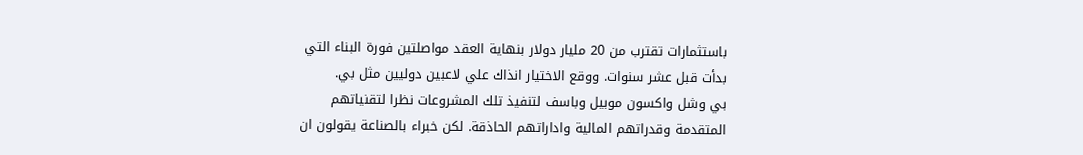باستثمارات تقترب من 20 مليار دولار بنهاية العقد مواصلتين فورة البناء التي بدأت قبل عشر سنوات. ووقع الاختيار انذاك علي لاعبين دوليين مثل بي.
بي وشل واكسون موبيل وباسف لتنفيذ تلك المشروعات نظرا لتقنياتهم المتقدمة وقدراتهم المالية واداراتهم الحاذقة. لكن خبراء بالصناعة يقولون ان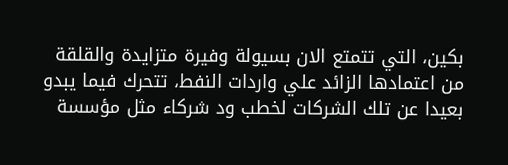بكين، التي تتمتع الان بسيولة وفيرة متزايدة والقلقة من اعتمادها الزائد علي واردات النفط، تتحرك فيما يبدو بعيدا عن تلك الشركات لخطب ود شركاء مثل مؤسسة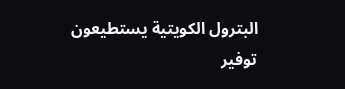البترول الكويتية يستطيعون توفير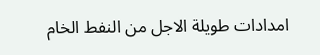امدادات طويلة الاجل من النفط الخام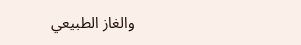والغاز الطبيعي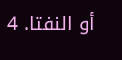أو النفتا. 4